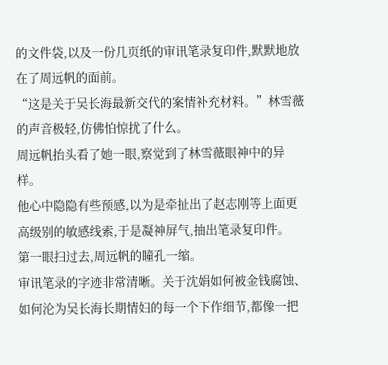的文件袋,以及一份几页纸的审讯笔录复印件,默默地放在了周远帆的面前。
“这是关于吴长海最新交代的案情补充材料。”林雪薇的声音极轻,仿佛怕惊扰了什么。
周远帆抬头看了她一眼,察觉到了林雪薇眼神中的异样。
他心中隐隐有些预感,以为是牵扯出了赵志刚等上面更高级别的敏感线索,于是凝神屏气,抽出笔录复印件。
第一眼扫过去,周远帆的瞳孔一缩。
审讯笔录的字迹非常清晰。关于沈娟如何被金钱腐蚀、如何沦为吴长海长期情妇的每一个下作细节,都像一把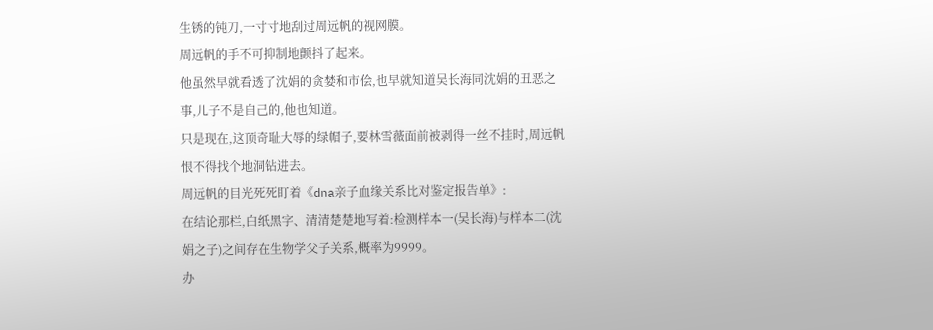生锈的钝刀,一寸寸地刮过周远帆的视网膜。
周远帆的手不可抑制地颤抖了起来。
他虽然早就看透了沈娟的贪婪和市侩,也早就知道吴长海同沈娟的丑恶之事,儿子不是自己的,他也知道。
只是现在,这顶奇耻大辱的绿帽子,要林雪薇面前被剥得一丝不挂时,周远帆恨不得找个地洞钻进去。
周远帆的目光死死盯着《dna亲子血缘关系比对鉴定报告单》:
在结论那栏,白纸黑字、清清楚楚地写着:检测样本一(吴长海)与样本二(沈娟之子)之间存在生物学父子关系,概率为9999。
办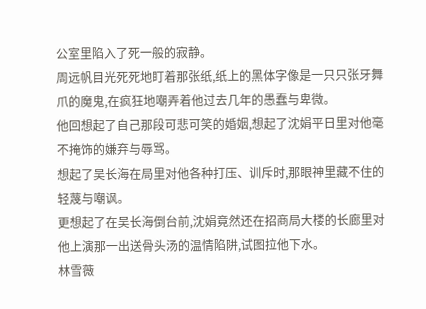公室里陷入了死一般的寂静。
周远帆目光死死地盯着那张纸,纸上的黑体字像是一只只张牙舞爪的魔鬼,在疯狂地嘲弄着他过去几年的愚蠢与卑微。
他回想起了自己那段可悲可笑的婚姻,想起了沈娟平日里对他毫不掩饰的嫌弃与辱骂。
想起了吴长海在局里对他各种打压、训斥时,那眼神里藏不住的轻蔑与嘲讽。
更想起了在吴长海倒台前,沈娟竟然还在招商局大楼的长廊里对他上演那一出送骨头汤的温情陷阱,试图拉他下水。
林雪薇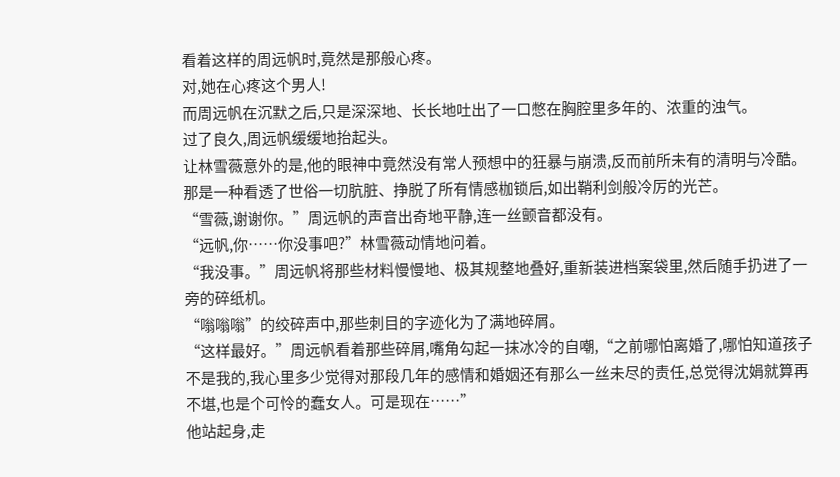看着这样的周远帆时,竟然是那般心疼。
对,她在心疼这个男人!
而周远帆在沉默之后,只是深深地、长长地吐出了一口憋在胸腔里多年的、浓重的浊气。
过了良久,周远帆缓缓地抬起头。
让林雪薇意外的是,他的眼神中竟然没有常人预想中的狂暴与崩溃,反而前所未有的清明与冷酷。
那是一种看透了世俗一切肮脏、挣脱了所有情感枷锁后,如出鞘利剑般冷厉的光芒。
“雪薇,谢谢你。”周远帆的声音出奇地平静,连一丝颤音都没有。
“远帆,你……你没事吧?”林雪薇动情地问着。
“我没事。”周远帆将那些材料慢慢地、极其规整地叠好,重新装进档案袋里,然后随手扔进了一旁的碎纸机。
“嗡嗡嗡”的绞碎声中,那些刺目的字迹化为了满地碎屑。
“这样最好。”周远帆看着那些碎屑,嘴角勾起一抹冰冷的自嘲,“之前哪怕离婚了,哪怕知道孩子不是我的,我心里多少觉得对那段几年的感情和婚姻还有那么一丝未尽的责任,总觉得沈娟就算再不堪,也是个可怜的蠢女人。可是现在……”
他站起身,走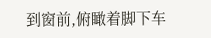到窗前,俯瞰着脚下车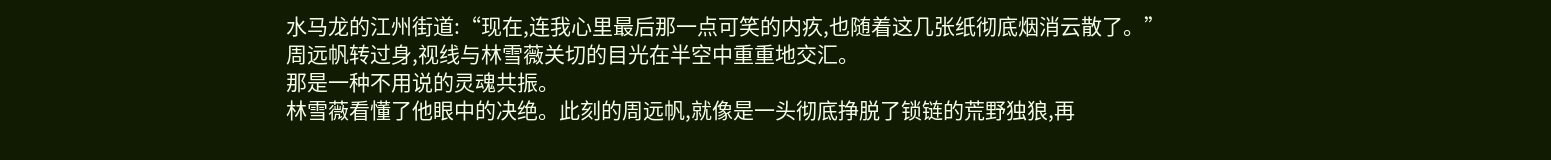水马龙的江州街道:“现在,连我心里最后那一点可笑的内疚,也随着这几张纸彻底烟消云散了。”
周远帆转过身,视线与林雪薇关切的目光在半空中重重地交汇。
那是一种不用说的灵魂共振。
林雪薇看懂了他眼中的决绝。此刻的周远帆,就像是一头彻底挣脱了锁链的荒野独狼,再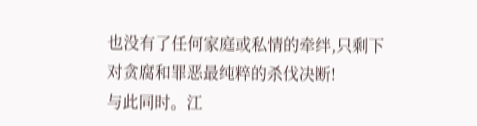也没有了任何家庭或私情的牵绊,只剩下对贪腐和罪恶最纯粹的杀伐决断!
与此同时。江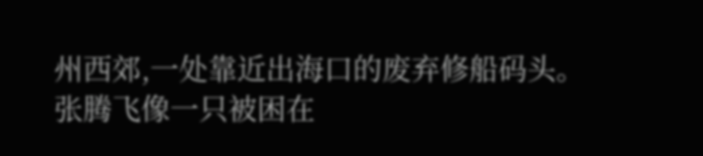州西郊,一处靠近出海口的废弃修船码头。
张腾飞像一只被困在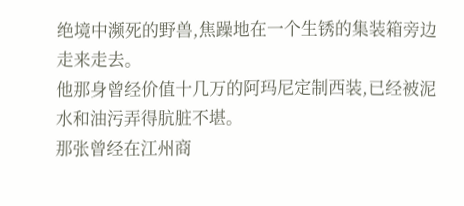绝境中濒死的野兽,焦躁地在一个生锈的集装箱旁边走来走去。
他那身曾经价值十几万的阿玛尼定制西装,已经被泥水和油污弄得肮脏不堪。
那张曾经在江州商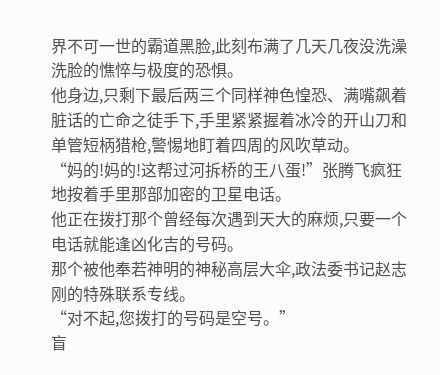界不可一世的霸道黑脸,此刻布满了几天几夜没洗澡洗脸的憔悴与极度的恐惧。
他身边,只剩下最后两三个同样神色惶恐、满嘴飙着脏话的亡命之徒手下,手里紧紧握着冰冷的开山刀和单管短柄猎枪,警惕地盯着四周的风吹草动。
“妈的!妈的!这帮过河拆桥的王八蛋!”张腾飞疯狂地按着手里那部加密的卫星电话。
他正在拨打那个曾经每次遇到天大的麻烦,只要一个电话就能逢凶化吉的号码。
那个被他奉若神明的神秘高层大伞,政法委书记赵志刚的特殊联系专线。
“对不起,您拨打的号码是空号。”
盲